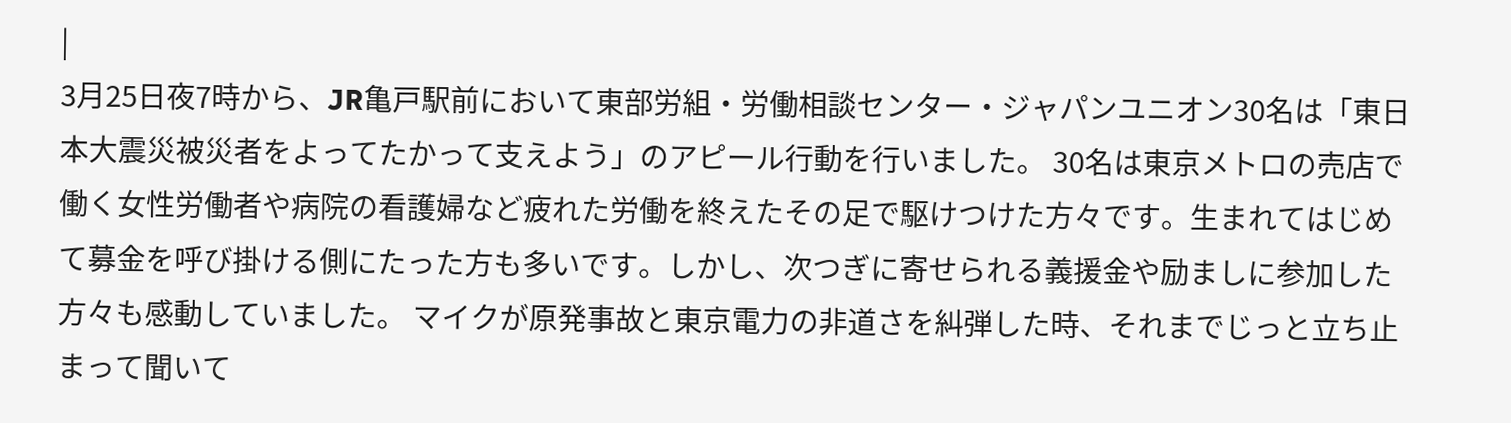|
3月25日夜7時から、JR亀戸駅前において東部労組・労働相談センター・ジャパンユニオン30名は「東日本大震災被災者をよってたかって支えよう」のアピール行動を行いました。 30名は東京メトロの売店で働く女性労働者や病院の看護婦など疲れた労働を終えたその足で駆けつけた方々です。生まれてはじめて募金を呼び掛ける側にたった方も多いです。しかし、次つぎに寄せられる義援金や励ましに参加した方々も感動していました。 マイクが原発事故と東京電力の非道さを糾弾した時、それまでじっと立ち止まって聞いて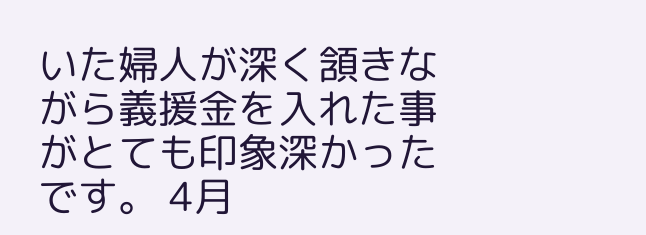いた婦人が深く頷きながら義援金を入れた事がとても印象深かったです。 4月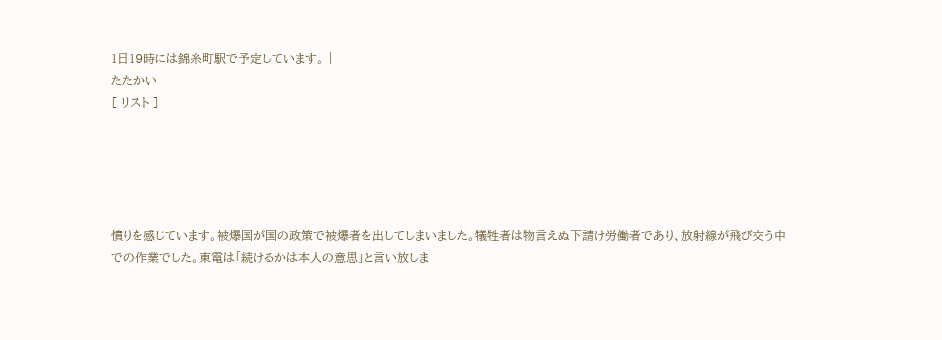1日19時には錦糸町駅で予定しています。 |
たたかい
[ リスト ]





憤りを感じています。被爆国が国の政策で被爆者を出してしまいました。犠牲者は物言えぬ下請け労働者であり、放射線が飛び交う中での作業でした。東電は「続けるかは本人の意思」と言い放しま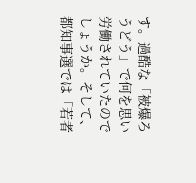す。過酷な「被爆ろうどう」で何を思い労働されていたのでしょうか。そして、都知事選では「若者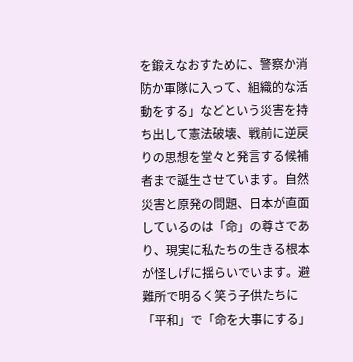を鍛えなおすために、警察か消防か軍隊に入って、組織的な活動をする」などという災害を持ち出して憲法破壊、戦前に逆戻りの思想を堂々と発言する候補者まで誕生させています。自然災害と原発の問題、日本が直面しているのは「命」の尊さであり、現実に私たちの生きる根本が怪しげに揺らいでいます。避難所で明るく笑う子供たちに「平和」で「命を大事にする」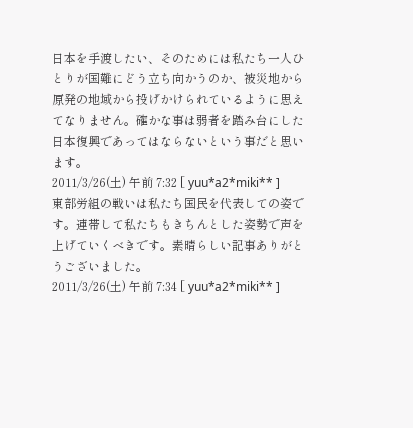日本を手渡したい、そのためには私たち一人ひとりが国難にどう立ち向かうのか、被災地から原発の地域から投げかけられているように思えてなりません。確かな事は弱者を踏み台にした日本復興であってはならないという事だと思います。
2011/3/26(土) 午前 7:32 [ yuu*a2*miki** ]
東部労組の戦いは私たち国民を代表しての姿です。連帯して私たちもきちんとした姿勢で声を上げていくべきです。素晴らしい記事ありがとうございました。
2011/3/26(土) 午前 7:34 [ yuu*a2*miki** ]